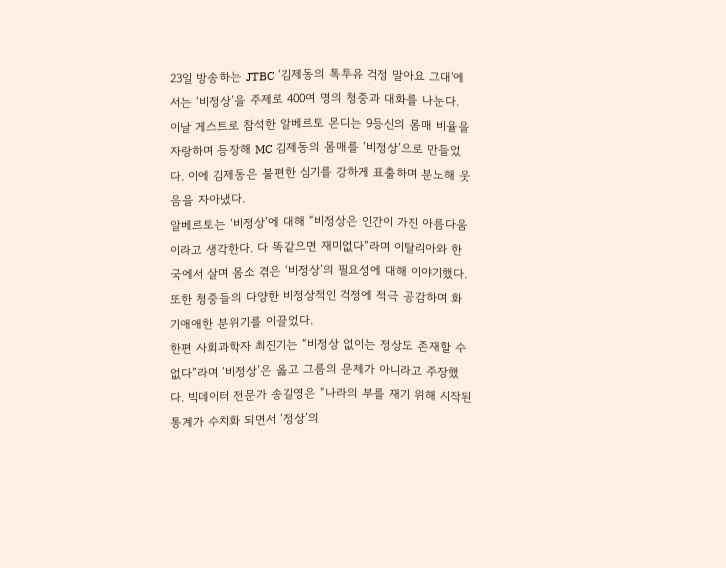23일 방송하는 JTBC ‘김제동의 톡투유 걱정 말아요 그대'에서는 ‘비정상’을 주제로 400여 명의 청중과 대화를 나눈다.
이날 게스트로 참석한 알베르토 몬디는 9등신의 몸매 비율을 자랑하며 등장해 MC 김제동의 몸매를 ‘비정상’으로 만들었다. 이에 김제동은 불편한 심기를 강하게 표출하며 분노해 웃음을 자아냈다.
알베르토는 ‘비정상’에 대해 “비정상은 인간이 가진 아름다움이라고 생각한다. 다 똑같으면 재미없다”라며 이탈리아와 한국에서 살며 몸소 겪은 ‘비정상’의 필요성에 대해 이야기했다. 또한 청중들의 다양한 비정상적인 걱정에 적극 공감하며 화기애애한 분위기를 이끌었다.
한편 사회과학자 최진기는 “비정상 없이는 정상도 존재할 수 없다”라며 ‘비정상’은 옳고 그름의 문제가 아니라고 주장했다. 빅데이터 전문가 송길영은 “나라의 부를 재기 위해 시작된 통계가 수치화 되면서 ‘정상’의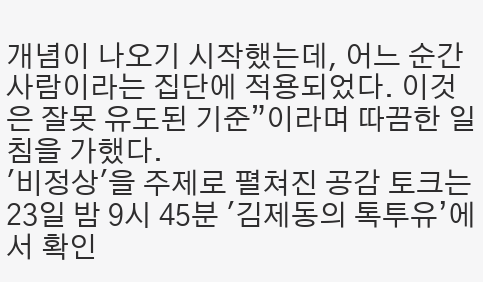개념이 나오기 시작했는데, 어느 순간 사람이라는 집단에 적용되었다. 이것은 잘못 유도된 기준”이라며 따끔한 일침을 가했다.
'비정상'을 주제로 펼쳐진 공감 토크는 23일 밤 9시 45분 '김제동의 톡투유’에서 확인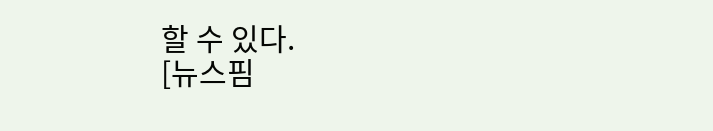할 수 있다.
[뉴스핌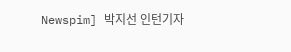Newspim] 박지선 인턴기자